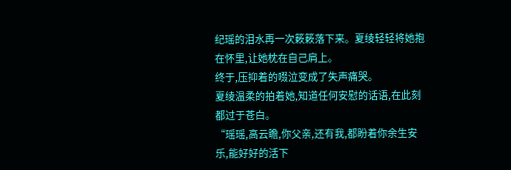纪瑶的泪水再一次簌簌落下来。夏绫轻轻将她抱在怀里,让她枕在自己肩上。
终于,压抑着的啜泣变成了失声痛哭。
夏绫温柔的拍着她,知道任何安慰的话语,在此刻都过于苍白。
“瑶瑶,高云瞻,你父亲,还有我,都盼着你余生安乐,能好好的活下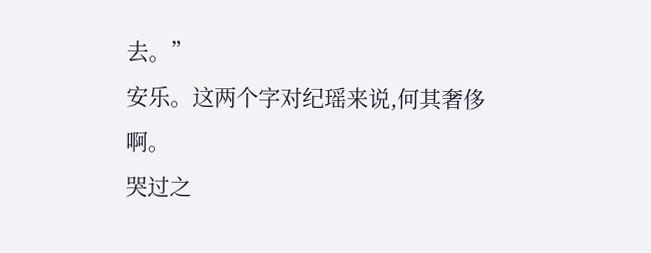去。”
安乐。这两个字对纪瑶来说,何其奢侈啊。
哭过之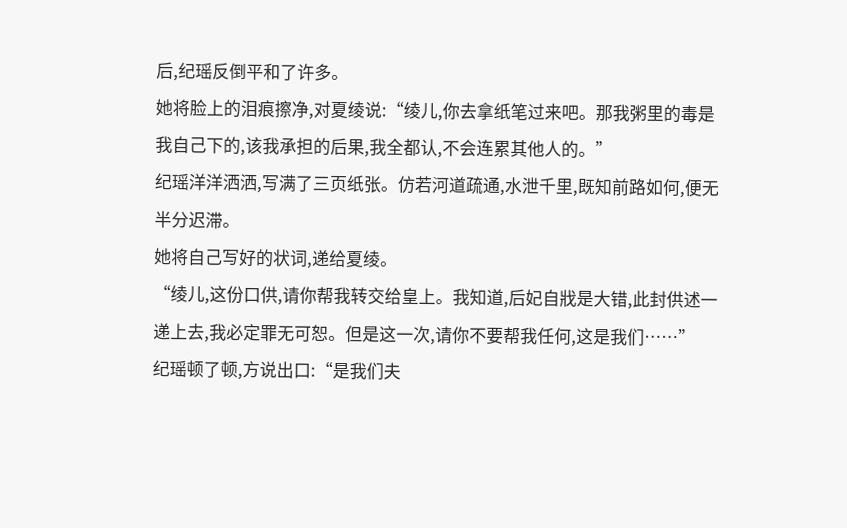后,纪瑶反倒平和了许多。
她将脸上的泪痕擦净,对夏绫说:“绫儿,你去拿纸笔过来吧。那我粥里的毒是我自己下的,该我承担的后果,我全都认,不会连累其他人的。”
纪瑶洋洋洒洒,写满了三页纸张。仿若河道疏通,水泄千里,既知前路如何,便无半分迟滞。
她将自己写好的状词,递给夏绫。
“绫儿,这份口供,请你帮我转交给皇上。我知道,后妃自戕是大错,此封供述一递上去,我必定罪无可恕。但是这一次,请你不要帮我任何,这是我们……”
纪瑶顿了顿,方说出口:“是我们夫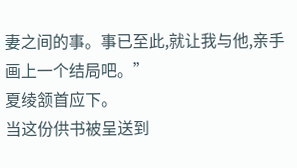妻之间的事。事已至此,就让我与他,亲手画上一个结局吧。”
夏绫颔首应下。
当这份供书被呈送到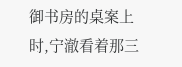御书房的桌案上时,宁澈看着那三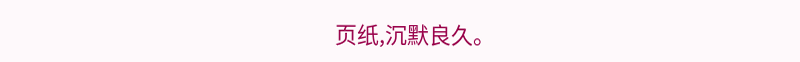页纸,沉默良久。